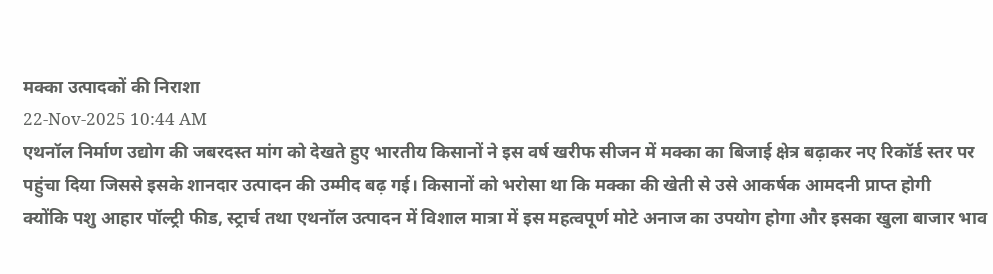मक्का उत्पादकों की निराशा
22-Nov-2025 10:44 AM
एथनॉल निर्माण उद्योग की जबरदस्त मांग को देखते हुए भारतीय किसानों ने इस वर्ष खरीफ सीजन में मक्का का बिजाई क्षेत्र बढ़ाकर नए रिकॉर्ड स्तर पर पहुंचा दिया जिससे इसके शानदार उत्पादन की उम्मीद बढ़ गई। किसानों को भरोसा था कि मक्का की खेती से उसे आकर्षक आमदनी प्राप्त होगी
क्योंकि पशु आहार पॉल्ट्री फीड, स्ट्रार्च तथा एथनॉल उत्पादन में विशाल मात्रा में इस महत्वपूर्ण मोटे अनाज का उपयोग होगा और इसका खुला बाजार भाव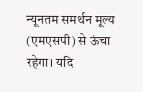न्यूनतम समर्थन मूल्य (एमएसपी) से ऊंचा रहेगा। यदि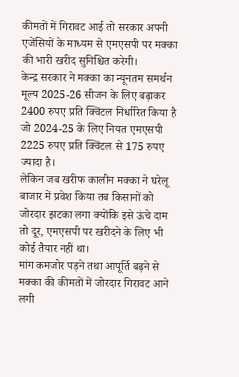कीमतों में गिरावट आई तो सरकार अपनी एजेंसियों के माध्यम से एमएसपी पर मक्का की भारी खरीद सुनिश्चित करेगी।
केन्द्र सरकार ने मक्का का न्यूनतम समर्थन मूल्य 2025-26 सीजन के लिए बढ़ाकर 2400 रुपए प्रति क्विंटल निर्धारित किया है जो 2024-25 के लिए नियत एमएसपी 2225 रुपए प्रति क्विंटल से 175 रुपए ज्यादा है।
लेकिन जब खरीफ कालीन मक्का ने घरेलू बाजार में प्रवेश किया तब किसानों को जोरदार झटका लगा क्योंकि इसे ऊंचे दाम तो दूर, एमएसपी पर खरीदने के लिए भी कोई तैयार नहीं था।
मांग कमजोर पड़ने तथा आपूर्ति बढ़ने से मक्का की कीमतों में जोरदार गिरावट आने लगी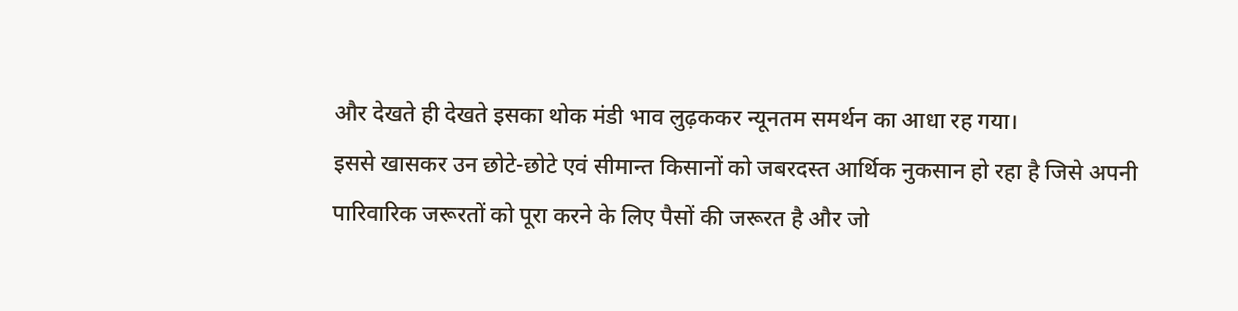और देखते ही देखते इसका थोक मंडी भाव लुढ़ककर न्यूनतम समर्थन का आधा रह गया।
इससे खासकर उन छोटे-छोटे एवं सीमान्त किसानों को जबरदस्त आर्थिक नुकसान हो रहा है जिसे अपनी पारिवारिक जरूरतों को पूरा करने के लिए पैसों की जरूरत है और जो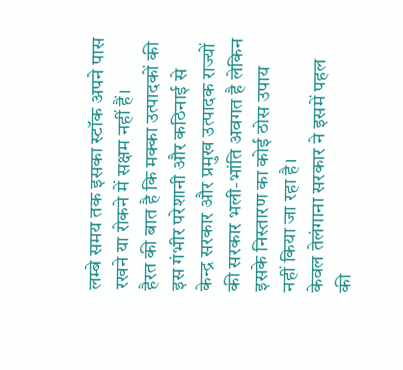लम्बे समय तक इसका स्टॉक अपने पास रखने या रोकने में सक्षम नहीं हैं।
हैरत की बात है कि मक्का उत्पादकों की इस गंभीर परेशानी और कठिनाई से केन्द्र सरकार और प्रमुख उत्पादक राज्यों की सरकार भली-भांति अवगत है लेकिन इसके निस्तारण का कोई ठोस उपाय नहीं किया जा रहा है।
केवल तेलंगाना सरकार ने इसमें पहल की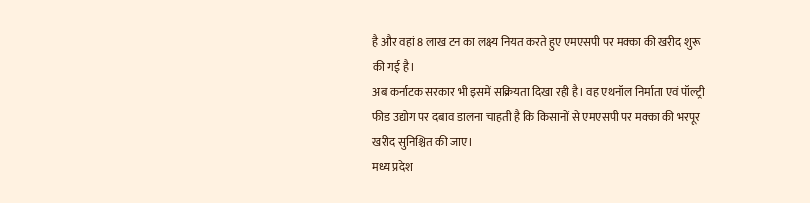है और वहां 8 लाख टन का लक्ष्य नियत करते हुए एमएसपी पर मक्का की खरीद शुरू की गई है।
अब कर्नाटक सरकार भी इसमें सक्रियता दिखा रही है। वह एथनॉल निर्माता एवं पॉल्ट्री फीड उद्योग पर दबाव डालना चाहती है कि किसानों से एमएसपी पर मक्का की भरपूर खरीद सुनिश्चित की जाए।
मध्य प्रदेश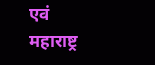एवं महाराष्ट्र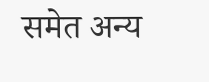समेत अन्य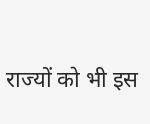राज्यों को भी इस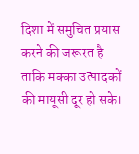दिशा में समुचित प्रयास करने की जरूरत है ताकि मक्का उत्पादकों की मायूसी दूर हो सके।